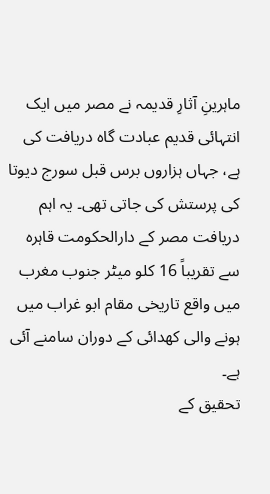ماہرینِ آثارِ قدیمہ نے مصر میں ایک انتہائی قدیم عبادت گاہ دریافت کی ہے، جہاں ہزاروں برس قبل سورج دیوتا کی پرستش کی جاتی تھی۔ یہ اہم دریافت مصر کے دارالحکومت قاہرہ سے تقریباً 16 کلو میٹر جنوب مغرب میں واقع تاریخی مقام ابو غراب میں ہونے والی کھدائی کے دوران سامنے آئی ہے۔
تحقیق کے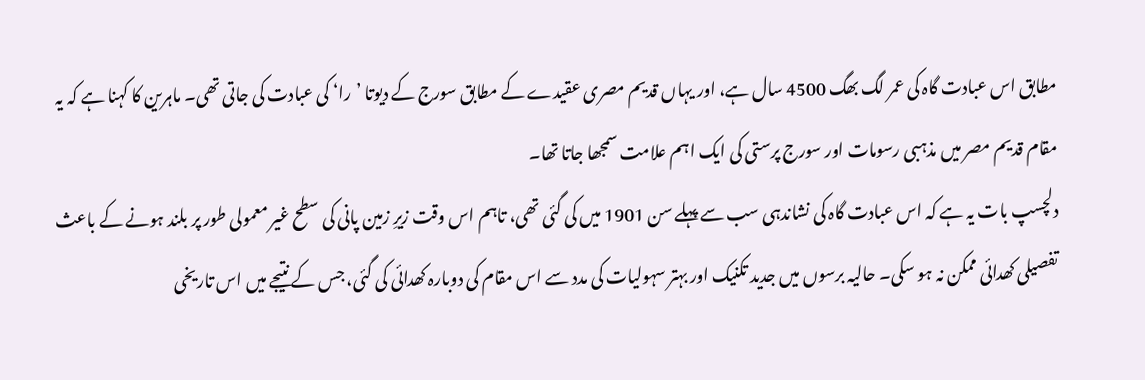مطابق اس عبادت گاہ کی عمر لگ بھگ 4500 سال ہے، اور یہاں قدیم مصری عقیدے کے مطابق سورج کے دیوتا ’را‘ کی عبادت کی جاتی تھی۔ ماہرین کا کہنا ہے کہ یہ مقام قدیم مصر میں مذہبی رسومات اور سورج پرستی کی ایک اہم علامت سمجھا جاتا تھا۔
دلچسپ بات یہ ہے کہ اس عبادت گاہ کی نشاندہی سب سے پہلے سن 1901 میں کی گئی تھی، تاہم اس وقت زیرِ زمین پانی کی سطح غیر معمولی طور پر بلند ہونے کے باعث تفصیلی کھدائی ممکن نہ ہو سکی۔ حالیہ برسوں میں جدید تکنیک اور بہتر سہولیات کی مدد سے اس مقام کی دوبارہ کھدائی کی گئی، جس کے نتیجے میں اس تاریخی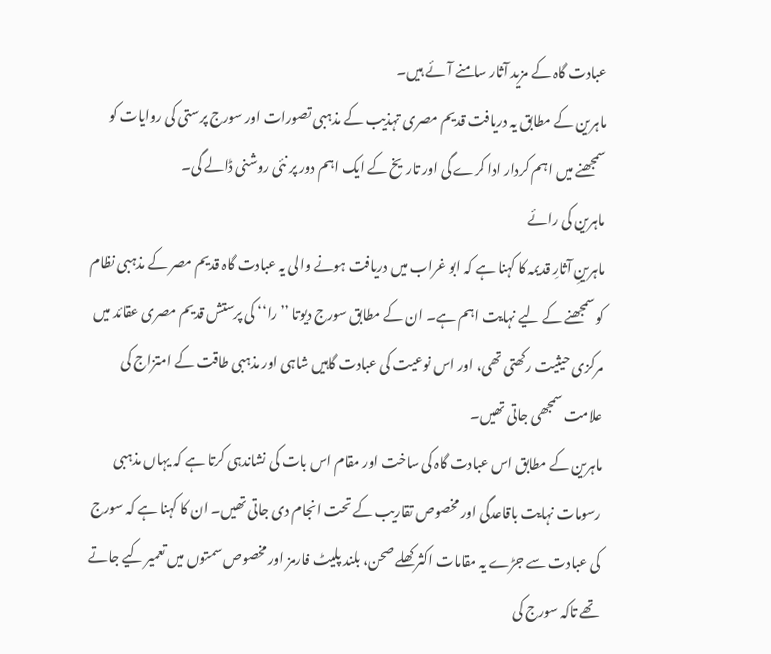عبادت گاہ کے مزید آثار سامنے آئے ہیں۔
ماہرین کے مطابق یہ دریافت قدیم مصری تہذیب کے مذہبی تصورات اور سورج پرستی کی روایات کو سمجھنے میں اہم کردار ادا کرے گی اور تاریخ کے ایک اہم دور پر نئی روشنی ڈالے گی۔
ماہرین کی رائے
ماہرینِ آثارِ قدیمہ کا کہنا ہے کہ ابو غراب میں دریافت ہونے والی یہ عبادت گاہ قدیم مصر کے مذہبی نظام کو سمجھنے کے لیے نہایت اہم ہے۔ ان کے مطابق سورج دیوتا ’’را‘‘ کی پرستش قدیم مصری عقائد میں مرکزی حیثیت رکھتی تھی، اور اس نوعیت کی عبادت گاہیں شاہی اور مذہبی طاقت کے امتزاج کی علامت سمجھی جاتی تھیں۔
ماہرین کے مطابق اس عبادت گاہ کی ساخت اور مقام اس بات کی نشاندہی کرتا ہے کہ یہاں مذہبی رسومات نہایت باقاعدگی اور مخصوص تقاریب کے تحت انجام دی جاتی تھیں۔ ان کا کہنا ہے کہ سورج کی عبادت سے جڑے یہ مقامات اکثر کھلے صحن، بلند پلیٹ فارمز اور مخصوص سمتوں میں تعمیر کیے جاتے تھے تاکہ سورج کی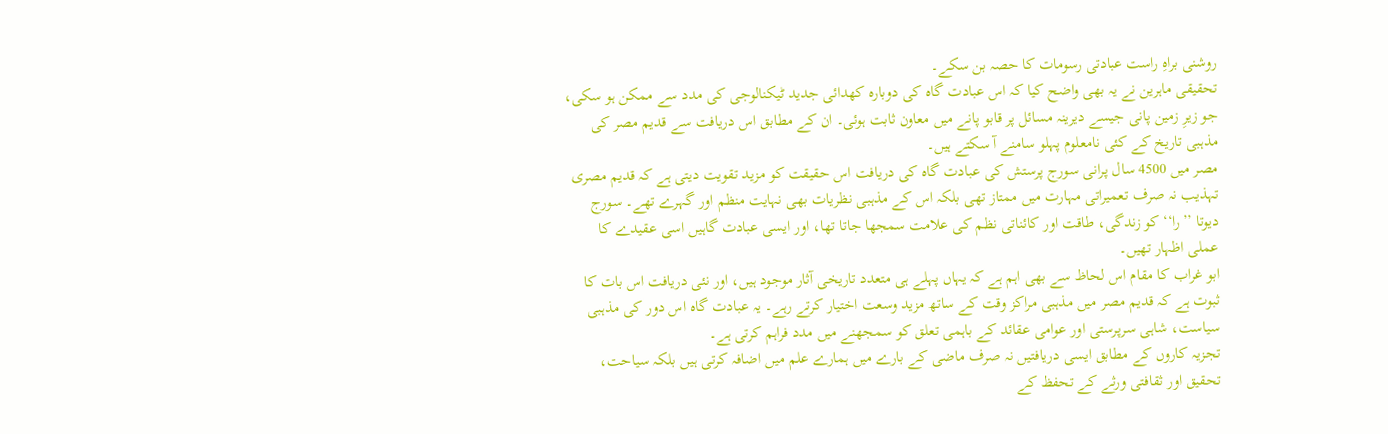روشنی براہِ راست عبادتی رسومات کا حصہ بن سکے۔
تحقیقی ماہرین نے یہ بھی واضح کیا کہ اس عبادت گاہ کی دوبارہ کھدائی جدید ٹیکنالوجی کی مدد سے ممکن ہو سکی، جو زیرِ زمین پانی جیسے دیرینہ مسائل پر قابو پانے میں معاون ثابت ہوئی۔ ان کے مطابق اس دریافت سے قدیم مصر کی مذہبی تاریخ کے کئی نامعلوم پہلو سامنے آ سکتے ہیں۔
مصر میں 4500 سال پرانی سورج پرستش کی عبادت گاہ کی دریافت اس حقیقت کو مزید تقویت دیتی ہے کہ قدیم مصری تہذیب نہ صرف تعمیراتی مہارت میں ممتاز تھی بلکہ اس کے مذہبی نظریات بھی نہایت منظم اور گہرے تھے۔ سورج دیوتا ’’را‘‘ کو زندگی، طاقت اور کائناتی نظم کی علامت سمجھا جاتا تھا، اور ایسی عبادت گاہیں اسی عقیدے کا عملی اظہار تھیں۔
ابو غراب کا مقام اس لحاظ سے بھی اہم ہے کہ یہاں پہلے ہی متعدد تاریخی آثار موجود ہیں، اور نئی دریافت اس بات کا ثبوت ہے کہ قدیم مصر میں مذہبی مراکز وقت کے ساتھ مزید وسعت اختیار کرتے رہے۔ یہ عبادت گاہ اس دور کی مذہبی سیاست، شاہی سرپرستی اور عوامی عقائد کے باہمی تعلق کو سمجھنے میں مدد فراہم کرتی ہے۔
تجزیہ کاروں کے مطابق ایسی دریافتیں نہ صرف ماضی کے بارے میں ہمارے علم میں اضافہ کرتی ہیں بلکہ سیاحت، تحقیق اور ثقافتی ورثے کے تحفظ کے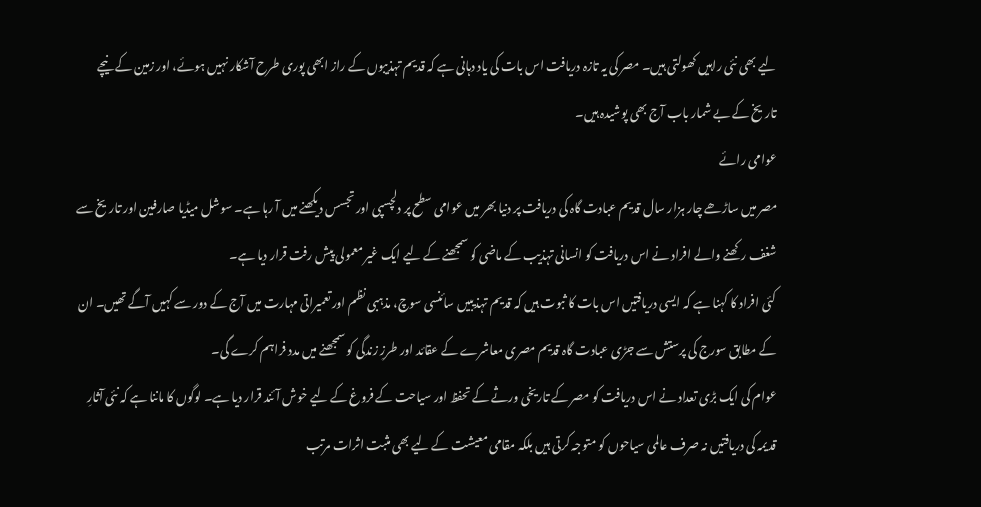لیے بھی نئی راہیں کھولتی ہیں۔ مصر کی یہ تازہ دریافت اس بات کی یاد دہانی ہے کہ قدیم تہذیبوں کے راز ابھی پوری طرح آشکار نہیں ہوئے، اور زمین کے نیچے تاریخ کے بے شمار باب آج بھی پوشیدہ ہیں۔
عوامی رائے
مصر میں ساڑھے چار ہزار سال قدیم عبادت گاہ کی دریافت پر دنیا بھر میں عوامی سطح پر دلچسپی اور تجسس دیکھنے میں آ رہا ہے۔ سوشل میڈیا صارفین اور تاریخ سے شغف رکھنے والے افراد نے اس دریافت کو انسانی تہذیب کے ماضی کو سمجھنے کے لیے ایک غیر معمولی پیش رفت قرار دیا ہے۔
کئی افراد کا کہنا ہے کہ ایسی دریافتیں اس بات کا ثبوت ہیں کہ قدیم تہذیبیں سائنسی سوچ، مذہبی نظم اور تعمیراتی مہارت میں آج کے دور سے کہیں آگے تھیں۔ ان کے مطابق سورج کی پرستش سے جڑی عبادت گاہ قدیم مصری معاشرے کے عقائد اور طرزِ زندگی کو سمجھنے میں مدد فراہم کرے گی۔
عوام کی ایک بڑی تعداد نے اس دریافت کو مصر کے تاریخی ورثے کے تحفظ اور سیاحت کے فروغ کے لیے خوش آئند قرار دیا ہے۔ لوگوں کا ماننا ہے کہ نئی آثارِ قدیمہ کی دریافتیں نہ صرف عالمی سیاحوں کو متوجہ کرتی ہیں بلکہ مقامی معیشت کے لیے بھی مثبت اثرات مرتب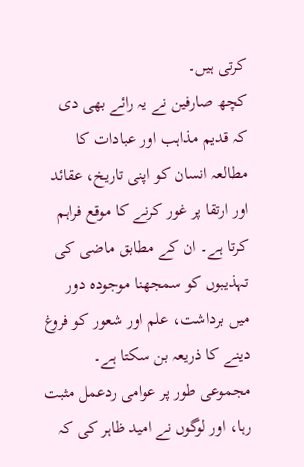کرتی ہیں۔
کچھ صارفین نے یہ رائے بھی دی کہ قدیم مذاہب اور عبادات کا مطالعہ انسان کو اپنی تاریخ، عقائد اور ارتقا پر غور کرنے کا موقع فراہم کرتا ہے۔ ان کے مطابق ماضی کی تہذیبوں کو سمجھنا موجودہ دور میں برداشت، علم اور شعور کو فروغ دینے کا ذریعہ بن سکتا ہے۔
مجموعی طور پر عوامی ردعمل مثبت رہا، اور لوگوں نے امید ظاہر کی کہ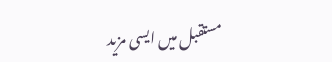مستقبل میں ایسی مزید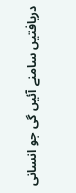دریافتیں سامنے آئیں گی جو انسانی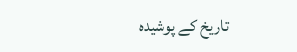تاریخ کے پوشیدہ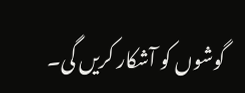گوشوں کو آشکار کریں گی۔